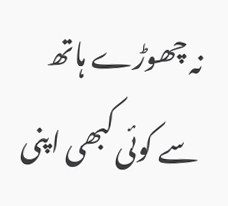نہ چھوڑے ہاتھ سے کوئی کبھی اپنی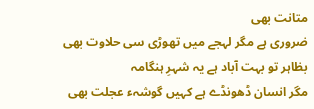متانت بھی
ضروری ہے مگر لہجے میں تھوڑی سی حلاوت بھی
بظاہر تو بہت آباد ہے یہ شہرِ ہنگامہ
مگر انسان ڈھونڈے ہے کہیں گوشہء عجلت بھی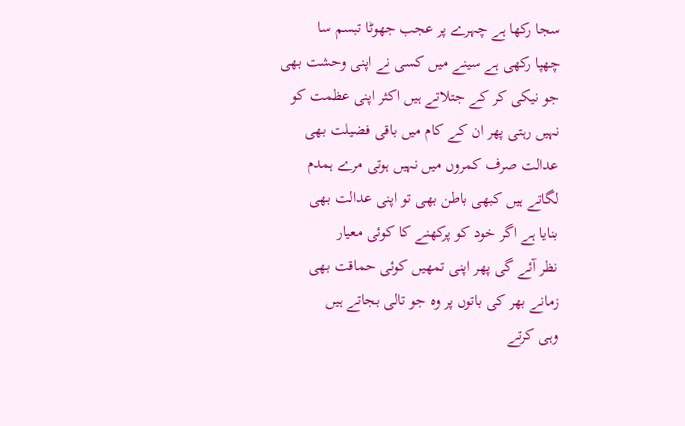سجا رکھا ہے چہرے پر عجب جھوٹا تبسم سا
چھپا رکھی ہے سینے میں کسی نے اپنی وحشت بھی
جو نیکی کر کے جتلاتے ہیں اکثر اپنی عظمت کو
نہیں رہتی پھر ان کے کام میں باقی فضیلت بھی
عدالت صرف کمروں میں نہیں ہوتی مرے ہمدم
لگاتے ہیں کبھی باطن بھی تو اپنی عدالت بھی
بنایا ہے اگر خود کو پرکھنے کا کوئی معیار
نظر آئے گی پھر اپنی تمھیں کوئی حماقت بھی
زمانے بھر کی باتوں پر وہ جو تالی بجاتے ہیں
وہی کرتے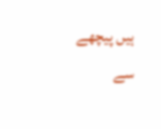ہیں پیچھے سے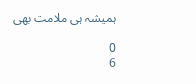ہمیشہ ہی ملامت بھی

0
6